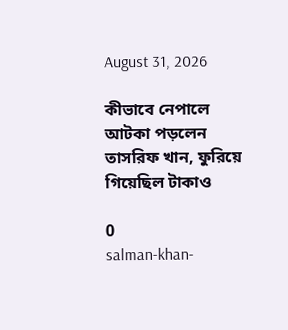August 31, 2026

কীভাবে নেপালে আটকা পড়লেন তাসরিফ খান, ফুরিয়ে গিয়েছিল টাকাও

0
salman-khan-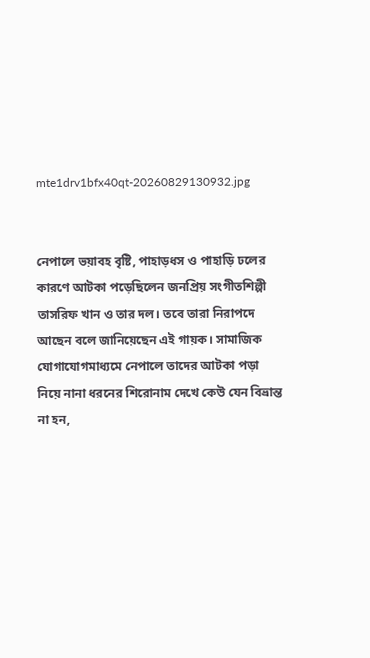mte1drv1bfx40qt-20260829130932.jpg


নেপালে ভয়াবহ বৃষ্টি, পাহাড়ধস ও পাহাড়ি ঢলের কারণে আটকা পড়েছিলেন জনপ্রিয় সংগীতশিল্পী তাসরিফ খান ও তার দল। তবে তারা নিরাপদে আছেন বলে জানিয়েছেন এই গায়ক। সামাজিক যোগাযোগমাধ্যমে নেপালে তাদের আটকা পড়া নিয়ে নানা ধরনের শিরোনাম দেখে কেউ যেন বিভ্রান্ত না হন,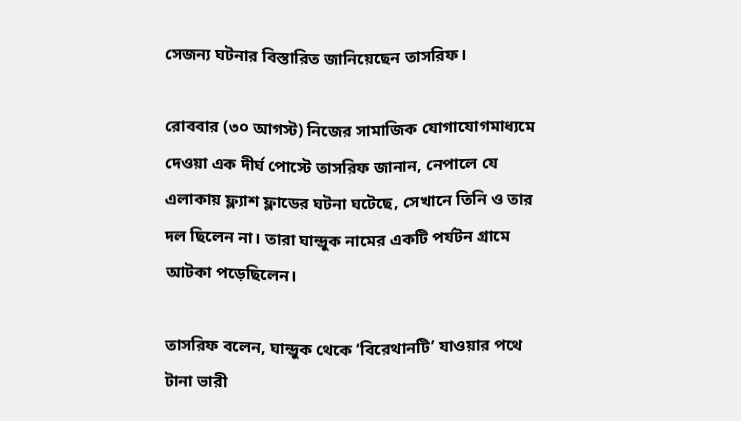সেজন্য ঘটনার বিস্তারিত জানিয়েছেন তাসরিফ।

রোববার (৩০ আগস্ট) নিজের সামাজিক যোগাযোগমাধ্যমে দেওয়া এক দীর্ঘ পোস্টে তাসরিফ জানান, নেপালে যে এলাকায় ফ্ল্যাশ ফ্লাডের ঘটনা ঘটেছে, সেখানে তিনি ও তার দল ছিলেন না। তারা ঘান্দ্রুক নামের একটি পর্যটন গ্রামে আটকা পড়েছিলেন।

তাসরিফ বলেন, ঘান্দ্রুক থেকে ‘বিরেথানটি’ যাওয়ার পথে টানা ভারী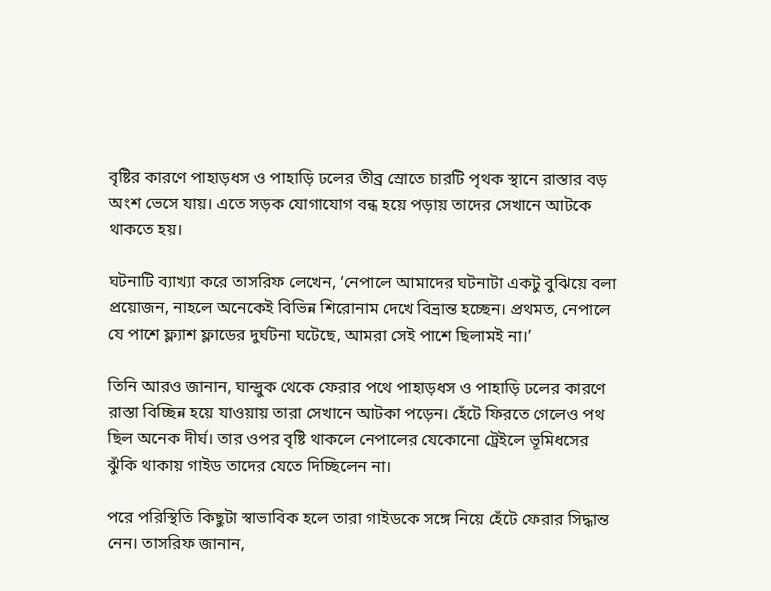বৃষ্টির কারণে পাহাড়ধস ও পাহাড়ি ঢলের তীব্র স্রোতে চারটি পৃথক স্থানে রাস্তার বড় অংশ ভেসে যায়। এতে সড়ক যোগাযোগ বন্ধ হয়ে পড়ায় তাদের সেখানে আটকে থাকতে হয়।

ঘটনাটি ব্যাখ্যা করে তাসরিফ লেখেন, ‘নেপালে আমাদের ঘটনাটা একটু বুঝিয়ে বলা প্রয়োজন, নাহলে অনেকেই বিভিন্ন শিরোনাম দেখে বিভ্রান্ত হচ্ছেন। প্রথমত, নেপালে যে পাশে ফ্ল্যাশ ফ্লাডের দুর্ঘটনা ঘটেছে, আমরা সেই পাশে ছিলামই না।’

তিনি আরও জানান, ঘান্দ্রুক থেকে ফেরার পথে পাহাড়ধস ও পাহাড়ি ঢলের কারণে রাস্তা বিচ্ছিন্ন হয়ে যাওয়ায় তারা সেখানে আটকা পড়েন। হেঁটে ফিরতে গেলেও পথ ছিল অনেক দীর্ঘ। তার ওপর বৃষ্টি থাকলে নেপালের যেকোনো ট্রেইলে ভূমিধসের ঝুঁকি থাকায় গাইড তাদের যেতে দিচ্ছিলেন না।

পরে পরিস্থিতি কিছুটা স্বাভাবিক হলে তারা গাইডকে সঙ্গে নিয়ে হেঁটে ফেরার সিদ্ধান্ত নেন। তাসরিফ জানান,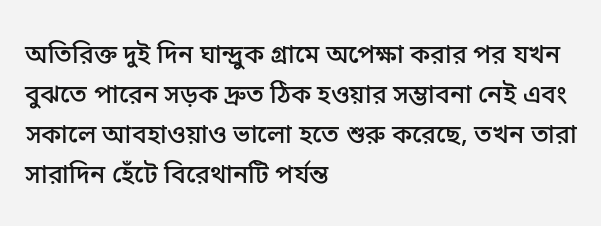অতিরিক্ত দুই দিন ঘান্দ্রুক গ্রামে অপেক্ষা করার পর যখন বুঝতে পারেন সড়ক দ্রুত ঠিক হওয়ার সম্ভাবনা নেই এবং সকালে আবহাওয়াও ভালো হতে শুরু করেছে, তখন তারা সারাদিন হেঁটে বিরেথানটি পর্যন্ত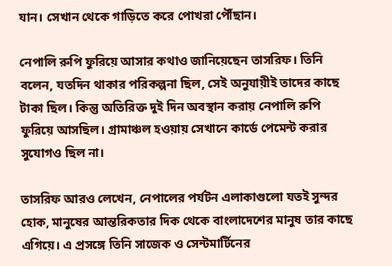যান। সেখান থেকে গাড়িতে করে পোখরা পৌঁছান।

নেপালি রুপি ফুরিয়ে আসার কথাও জানিয়েছেন তাসরিফ। তিনি বলেন, যতদিন থাকার পরিকল্পনা ছিল, সেই অনুযায়ীই তাদের কাছে টাকা ছিল। কিন্তু অতিরিক্ত দুই দিন অবস্থান করায় নেপালি রুপি ফুরিয়ে আসছিল। গ্রামাঞ্চল হওয়ায় সেখানে কার্ডে পেমেন্ট করার সুযোগও ছিল না।

তাসরিফ আরও লেখেন, নেপালের পর্যটন এলাকাগুলো যতই সুন্দর হোক, মানুষের আন্তরিকতার দিক থেকে বাংলাদেশের মানুষ তার কাছে এগিয়ে। এ প্রসঙ্গে তিনি সাজেক ও সেন্টমার্টিনের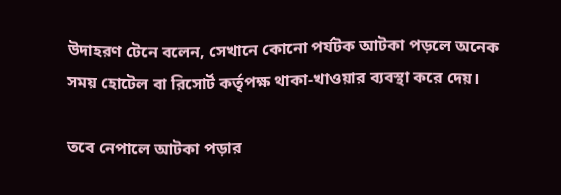উদাহরণ টেনে বলেন, সেখানে কোনো পর্যটক আটকা পড়লে অনেক সময় হোটেল বা রিসোর্ট কর্তৃপক্ষ থাকা-খাওয়ার ব্যবস্থা করে দেয়।

তবে নেপালে আটকা পড়ার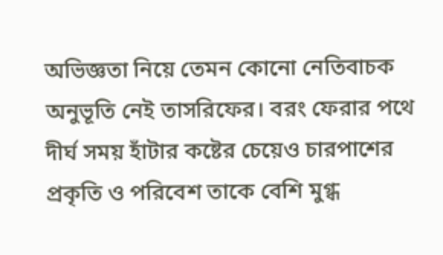অভিজ্ঞতা নিয়ে তেমন কোনো নেতিবাচক অনুভূতি নেই তাসরিফের। বরং ফেরার পথে দীর্ঘ সময় হাঁটার কষ্টের চেয়েও চারপাশের প্রকৃতি ও পরিবেশ তাকে বেশি মুগ্ধ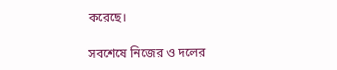করেছে।

সবশেষে নিজের ও দলের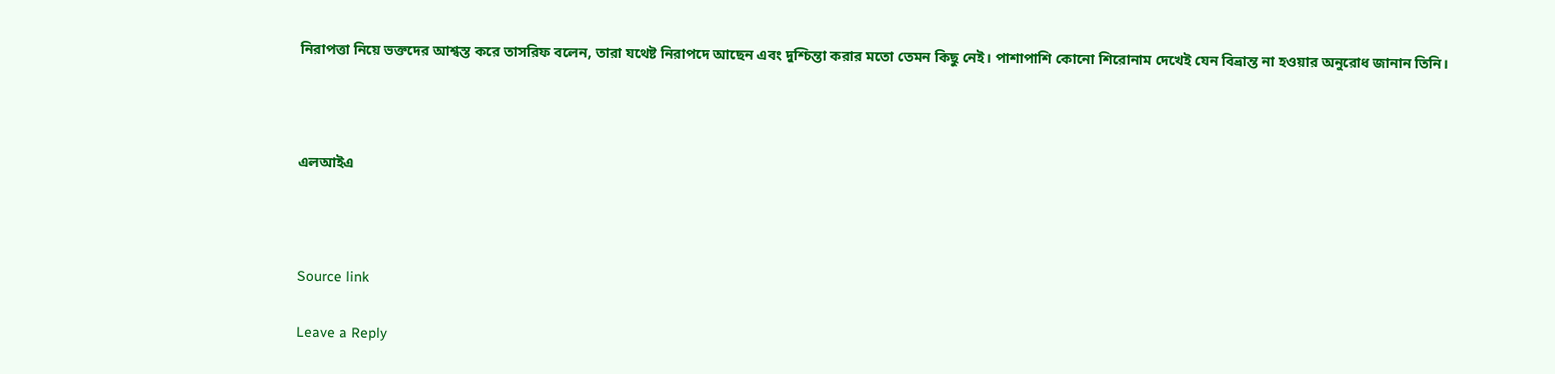নিরাপত্তা নিয়ে ভক্তদের আশ্বস্ত করে তাসরিফ বলেন, তারা যথেষ্ট নিরাপদে আছেন এবং দুশ্চিন্তা করার মতো তেমন কিছু নেই। পাশাপাশি কোনো শিরোনাম দেখেই যেন বিভ্রান্ত না হওয়ার অনুরোধ জানান তিনি।



এলআইএ



Source link

Leave a Reply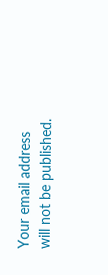Your email address will not be published.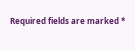Required fields are marked *